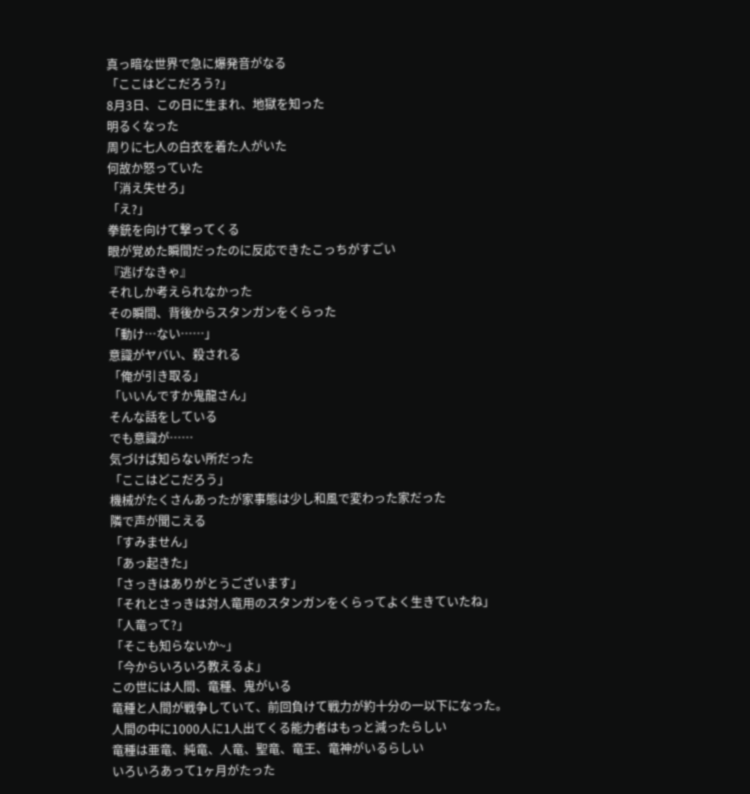真っ暗な世界で急に爆発音がなる
「ここはどこだろう?」
8月3日、この日に生まれ、地獄を知った
明るくなった
周りに七人の白衣を着た人がいた
何故か怒っていた
「消え失せろ」
「え?」
拳銃を向けて撃ってくる
眼が覚めた瞬間だったのに反応できたこっちがすごい
『逃げなきゃ』
それしか考えられなかった
その瞬間、背後からスタンガンをくらった
「動け…ない……」
意識がヤバい、殺される
「俺が引き取る」
「いいんですか鬼龍さん」
そんな話をしている
でも意識が……
気づけば知らない所だった
「ここはどこだろう」
機械がたくさんあったが家事態は少し和風で変わった家だった
隣で声が聞こえる
「すみません」
「あっ起きた」
「さっきはありがとうございます」
「それとさっきは対人竜用のスタンガンをくらってよく生きていたね」
「人竜って?」
「そこも知らないか~」
「今からいろいろ教えるよ」
この世には人間、竜種、鬼がいる
竜種と人間が戦争していて、前回負けて戦力が約十分の一以下になった。
人間の中に1000人に1人出てくる能力者はもっと減ったらしい
竜種は亜竜、純竜、人竜、聖竜、竜王、竜神がいるらしい
いろいろあって1ヶ月がたった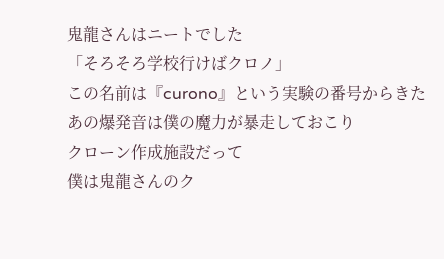鬼龍さんはニートでした
「そろそろ学校行けばクロノ」
この名前は『curono』という実験の番号からきた
あの爆発音は僕の魔力が暴走しておこり
クローン作成施設だって
僕は鬼龍さんのク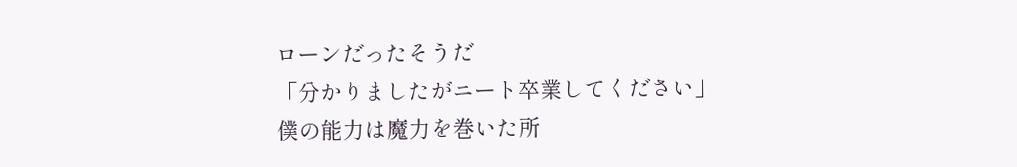ローンだったそうだ
「分かりましたがニート卒業してください」
僕の能力は魔力を巻いた所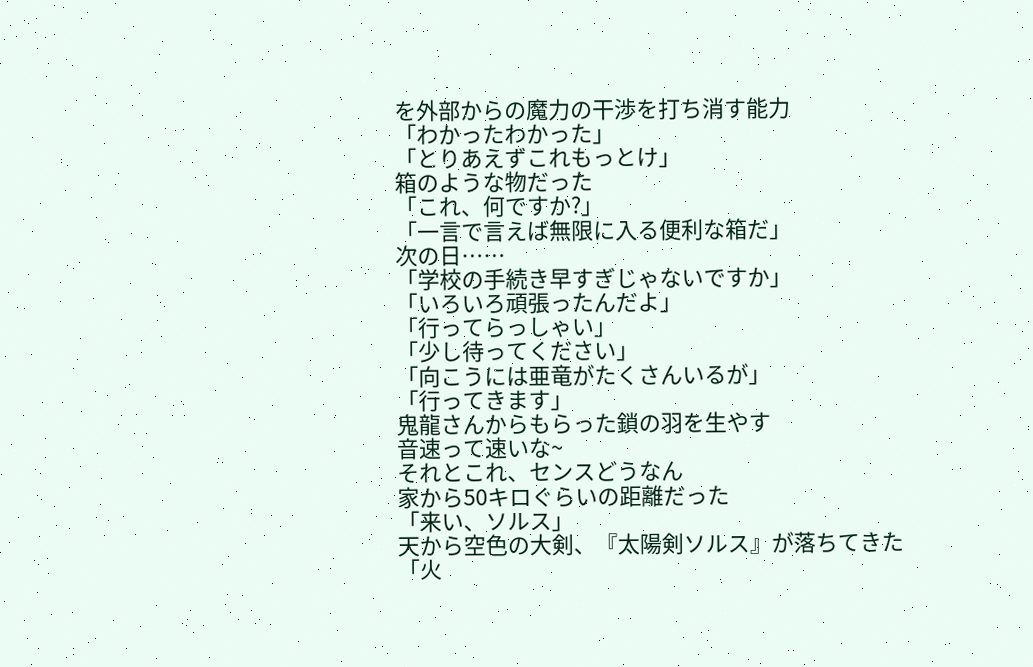を外部からの魔力の干渉を打ち消す能力
「わかったわかった」
「とりあえずこれもっとけ」
箱のような物だった
「これ、何ですか?」
「一言で言えば無限に入る便利な箱だ」
次の日……
「学校の手続き早すぎじゃないですか」
「いろいろ頑張ったんだよ」
「行ってらっしゃい」
「少し待ってください」
「向こうには亜竜がたくさんいるが」
「行ってきます」
鬼龍さんからもらった鎖の羽を生やす
音速って速いな~
それとこれ、センスどうなん
家から50キロぐらいの距離だった
「来い、ソルス」
天から空色の大剣、『太陽剣ソルス』が落ちてきた
「火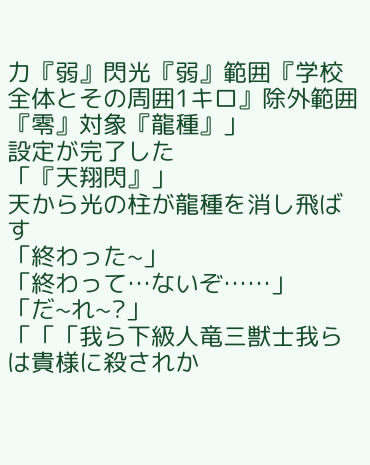力『弱』閃光『弱』範囲『学校全体とその周囲1キロ』除外範囲『零』対象『龍種』」
設定が完了した
「『天翔閃』」
天から光の柱が龍種を消し飛ばす
「終わった~」
「終わって…ないぞ……」
「だ~れ~?」
「「「我ら下級人竜三獣士我らは貴様に殺されか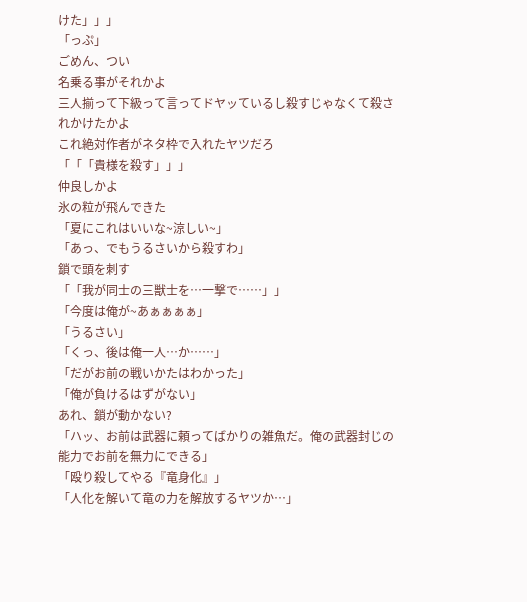けた」」」
「っぷ」
ごめん、つい
名乗る事がそれかよ
三人揃って下級って言ってドヤッているし殺すじゃなくて殺されかけたかよ
これ絶対作者がネタ枠で入れたヤツだろ
「「「貴様を殺す」」」
仲良しかよ
氷の粒が飛んできた
「夏にこれはいいな~涼しい~」
「あっ、でもうるさいから殺すわ」
鎖で頭を刺す
「「我が同士の三獣士を…一撃で……」」
「今度は俺が~あぁぁぁぁ」
「うるさい」
「くっ、後は俺一人…か……」
「だがお前の戦いかたはわかった」
「俺が負けるはずがない」
あれ、鎖が動かない?
「ハッ、お前は武器に頼ってばかりの雑魚だ。俺の武器封じの能力でお前を無力にできる」
「殴り殺してやる『竜身化』」
「人化を解いて竜の力を解放するヤツか…」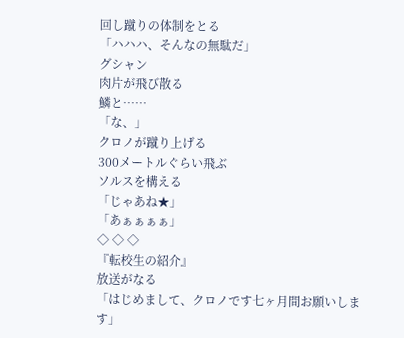回し蹴りの体制をとる
「ハハハ、そんなの無駄だ」
グシャン
肉片が飛び散る
鱗と……
「な、」
クロノが蹴り上げる
300メートルぐらい飛ぶ
ソルスを構える
「じゃあね★」
「あぁぁぁぁ」
◇ ◇ ◇
『転校生の紹介』
放送がなる
「はじめまして、クロノです七ヶ月間お願いします」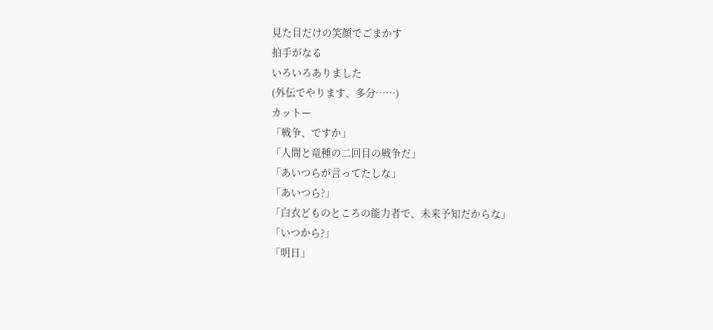見た目だけの笑顔でごまかす
拍手がなる
いろいろありました
(外伝でやります、多分……)
カットー
「戦争、ですか」
「人間と竜種の二回目の戦争だ」
「あいつらが言ってたしな」
「あいつら?」
「白衣どものところの能力者で、未来予知だからな」
「いつから?」
「明日」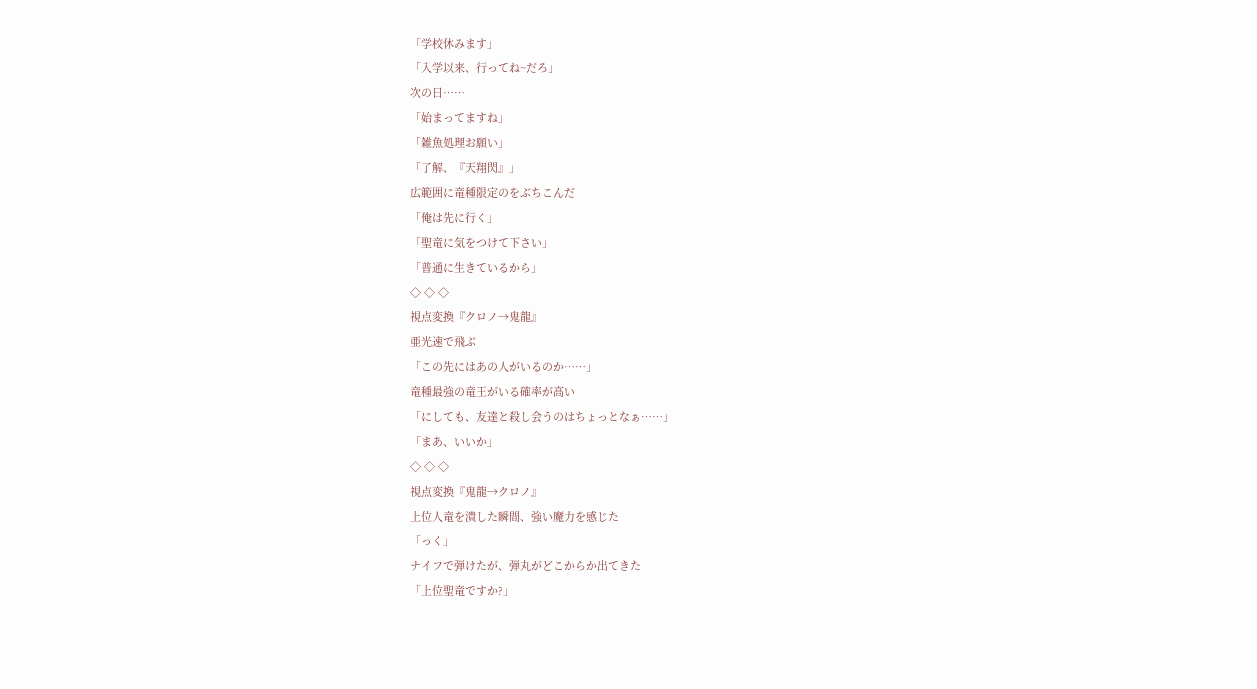「学校休みます」
「入学以来、行ってね~だろ」
次の日……
「始まってますね」
「雑魚処理お願い」
「了解、『天翔閃』」
広範囲に竜種限定のをぶちこんだ
「俺は先に行く」
「聖竜に気をつけて下さい」
「普通に生きているから」
◇ ◇ ◇
視点変換『クロノ→鬼龍』
亜光速で飛ぶ
「この先にはあの人がいるのか……」
竜種最強の竜王がいる確率が高い
「にしても、友達と殺し会うのはちょっとなぁ……」
「まあ、いいか」
◇ ◇ ◇
視点変換『鬼龍→クロノ』
上位人竜を潰した瞬間、強い魔力を感じた
「っく」
ナイフで弾けたが、弾丸がどこからか出てきた
「上位聖竜ですか?」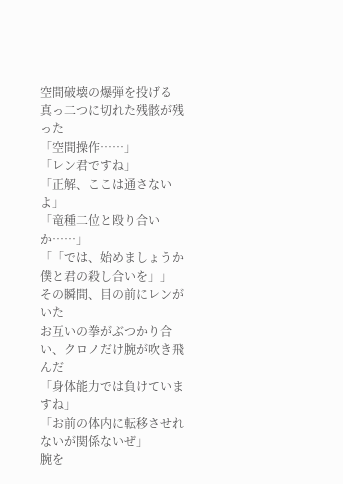空間破壊の爆弾を投げる
真っ二つに切れた残骸が残った
「空間操作……」
「レン君ですね」
「正解、ここは通さないよ」
「竜種二位と殴り合いか……」
「「では、始めましょうか僕と君の殺し合いを」」
その瞬間、目の前にレンがいた
お互いの拳がぶつかり合い、クロノだけ腕が吹き飛んだ
「身体能力では負けていますね」
「お前の体内に転移させれないが関係ないぜ」
腕を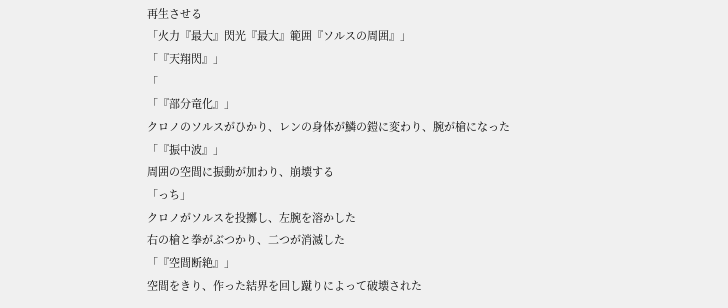再生させる
「火力『最大』閃光『最大』範囲『ソルスの周囲』」
「『天翔閃』」
「
「『部分竜化』」
クロノのソルスがひかり、レンの身体が鱗の鎧に変わり、腕が槍になった
「『振中波』」
周囲の空間に振動が加わり、崩壊する
「っち」
クロノがソルスを投擲し、左腕を溶かした
右の槍と拳がぶつかり、二つが消滅した
「『空間断絶』」
空間をきり、作った結界を回し蹴りによって破壊された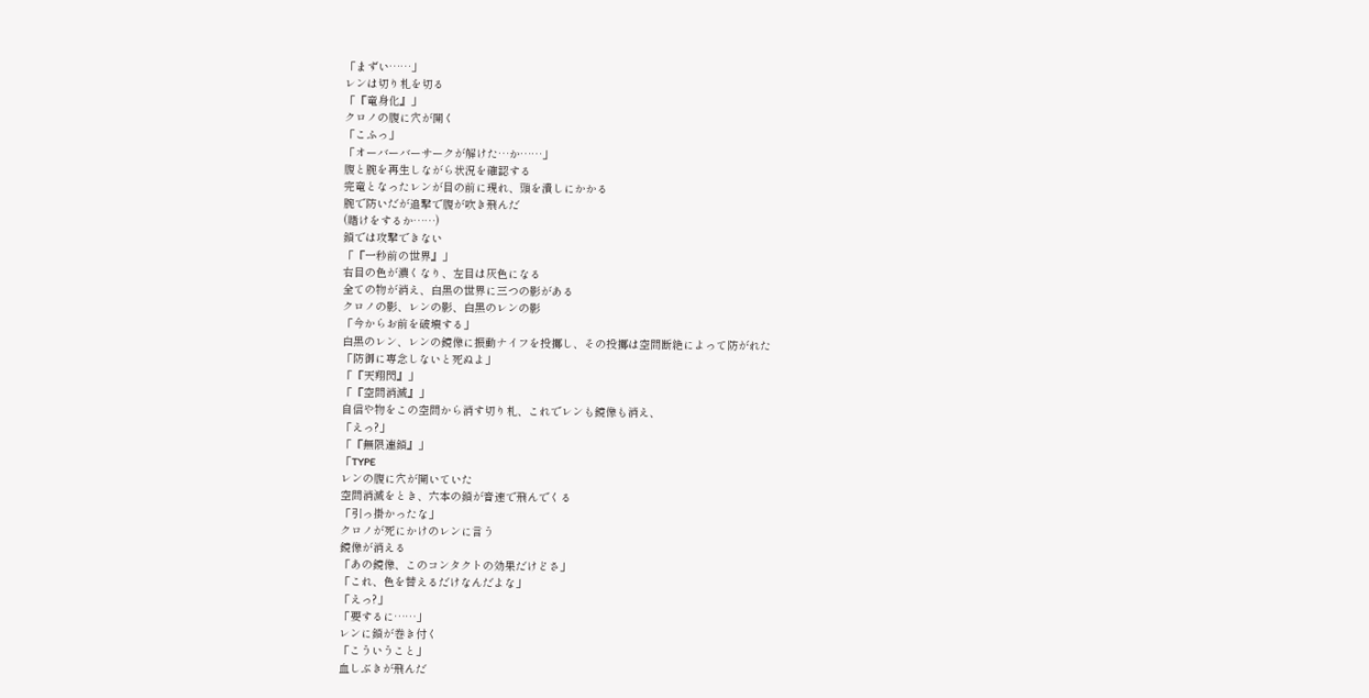「まずい……」
レンは切り札を切る
「『竜身化』」
クロノの腹に穴が開く
「こふっ」
「オーバーバーサークが解けた…か……」
腹と腕を再生しながら状況を確認する
完竜となったレンが目の前に現れ、頭を潰しにかかる
腕で防いだが追撃で腹が吹き飛んだ
(賭けをするか……)
鎖では攻撃できない
「『一秒前の世界』」
右目の色が濃くなり、左目は灰色になる
全ての物が消え、白黒の世界に三つの影がある
クロノの影、レンの影、白黒のレンの影
「今からお前を破壊する」
白黒のレン、レンの鏡像に振動ナイフを投擲し、その投擲は空間断絶によって防がれた
「防御に専念しないと死ぬよ」
「『天翔閃』」
「『空間消滅』」
自信や物をこの空間から消す切り札、これでレンも鏡像も消え、
「えっ?」
「『無限連鎖』」
「TYPE
レンの腹に穴が開いていた
空間消滅をとき、六本の鎖が音速で飛んでくる
「引っ掛かったな」
クロノが死にかけのレンに言う
鏡像が消える
「あの鏡像、このコンタクトの効果だけどさ」
「これ、色を替えるだけなんだよな」
「えっ?」
「要するに……」
レンに鎖が巻き付く
「こういうこと」
血しぶきが飛んだ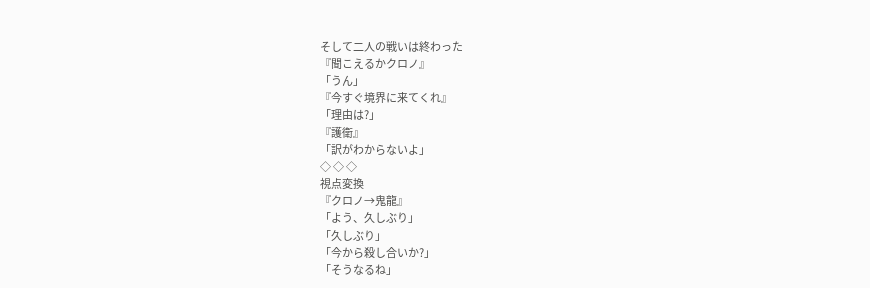そして二人の戦いは終わった
『聞こえるかクロノ』
「うん」
『今すぐ境界に来てくれ』
「理由は?」
『護衛』
「訳がわからないよ」
◇ ◇ ◇
視点変換
『クロノ→鬼龍』
「よう、久しぶり」
「久しぶり」
「今から殺し合いか?」
「そうなるね」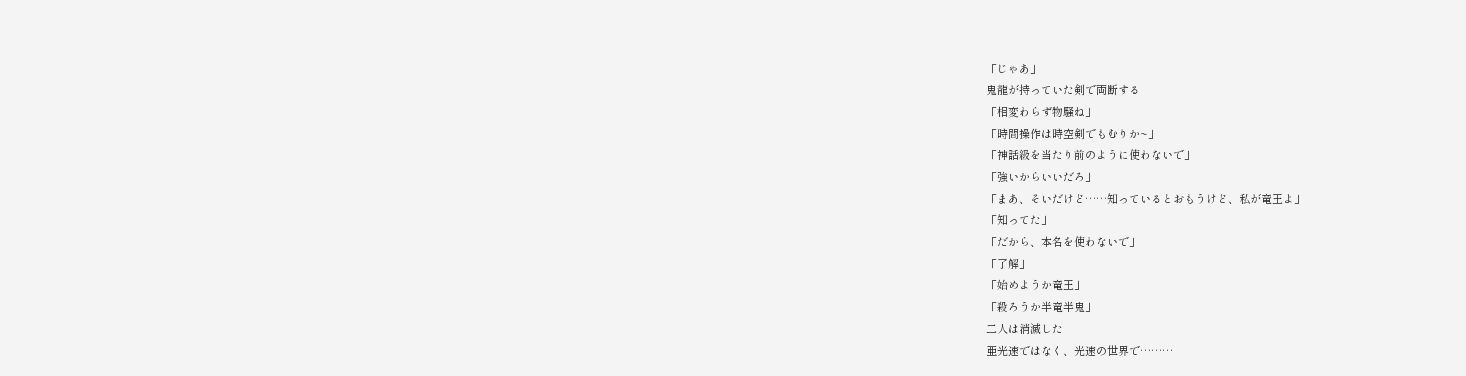「じゃあ」
鬼龍が持っていた剣で両断する
「相変わらず物騒ね」
「時間操作は時空剣でもむりか~」
「神話級を当たり前のように使わないで」
「強いからいいだろ」
「まあ、そいだけど……知っているとおもうけど、私が竜王よ」
「知ってた」
「だから、本名を使わないで」
「了解」
「始めようか竜王」
「殺ろうか半竜半鬼」
二人は消滅した
亜光速ではなく、光速の世界で………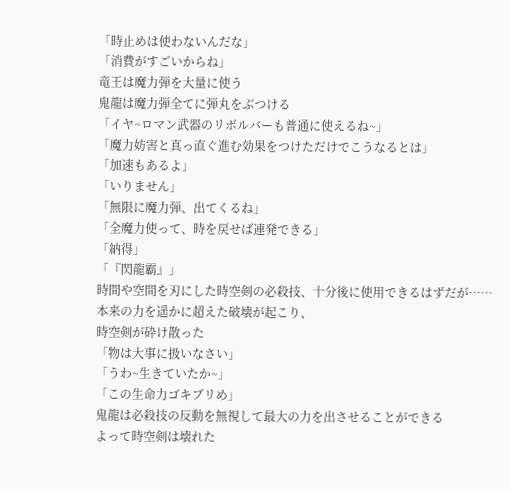「時止めは使わないんだな」
「消費がすごいからね」
竜王は魔力弾を大量に使う
鬼龍は魔力弾全てに弾丸をぶつける
「イヤ~ロマン武器のリボルバーも普通に使えるね~」
「魔力妨害と真っ直ぐ進む効果をつけただけでこうなるとは」
「加速もあるよ」
「いりません」
「無限に魔力弾、出てくるね」
「全魔力使って、時を戻せば連発できる」
「納得」
「『閃龍霸』」
時間や空間を刃にした時空剣の必殺技、十分後に使用できるはずだが……
本来の力を遥かに超えた破壊が起こり、
時空剣が砕け散った
「物は大事に扱いなさい」
「うわ~生きていたか~」
「この生命力ゴキブリめ」
鬼龍は必殺技の反動を無視して最大の力を出させることができる
よって時空剣は壊れた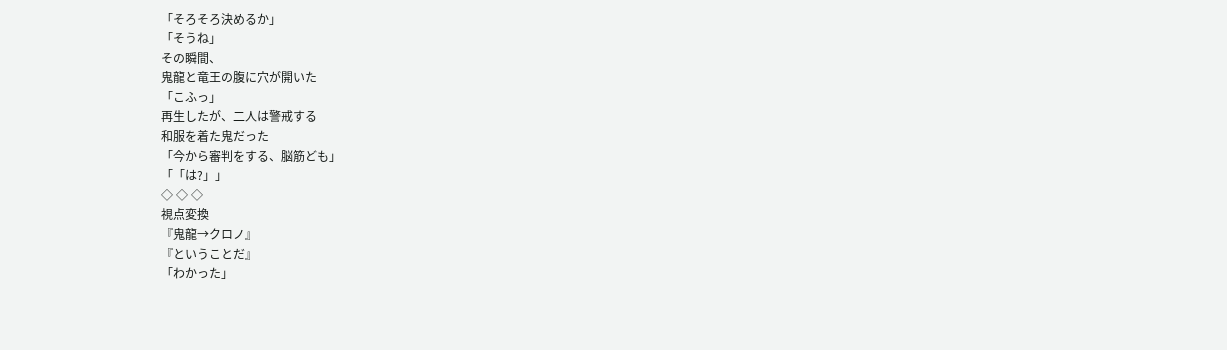「そろそろ決めるか」
「そうね」
その瞬間、
鬼龍と竜王の腹に穴が開いた
「こふっ」
再生したが、二人は警戒する
和服を着た鬼だった
「今から審判をする、脳筋ども」
「「は?」」
◇ ◇ ◇
視点変換
『鬼龍→クロノ』
『ということだ』
「わかった」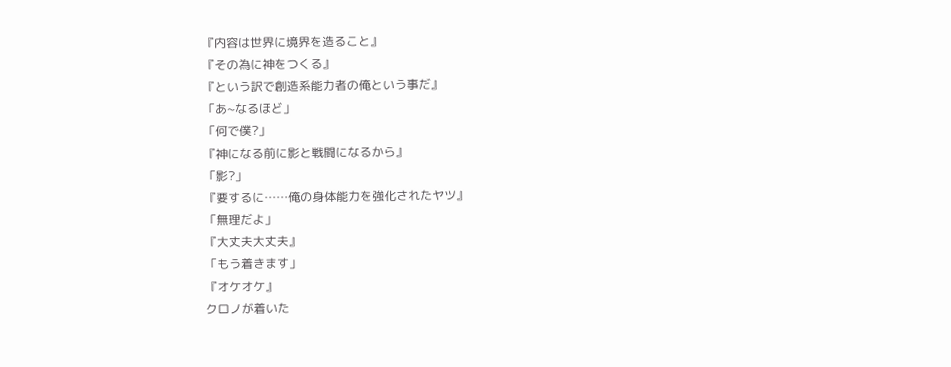『内容は世界に境界を造ること』
『その為に神をつくる』
『という訳で創造系能力者の俺という事だ』
「あ~なるほど」
「何で僕?」
『神になる前に影と戦闘になるから』
「影?」
『要するに……俺の身体能力を強化されたヤツ』
「無理だよ」
『大丈夫大丈夫』
「もう着きます」
『オケオケ』
クロノが着いた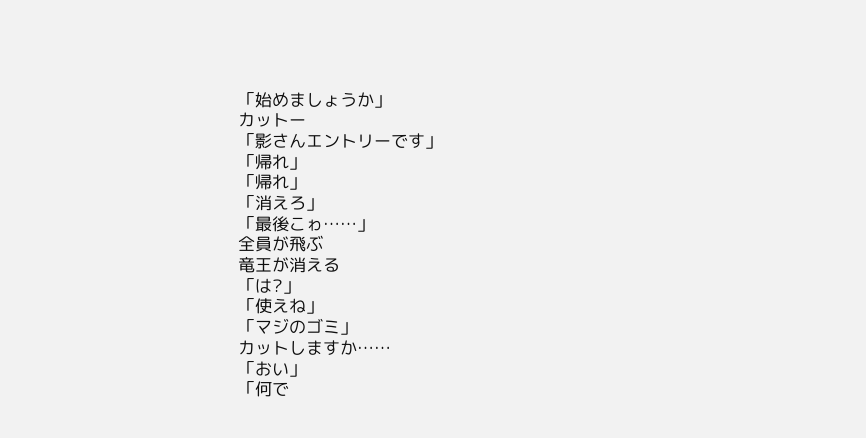「始めましょうか」
カットー
「影さんエントリーです」
「帰れ」
「帰れ」
「消えろ」
「最後こゎ……」
全員が飛ぶ
竜王が消える
「は?」
「使えね」
「マジのゴミ」
カットしますか……
「おい」
「何で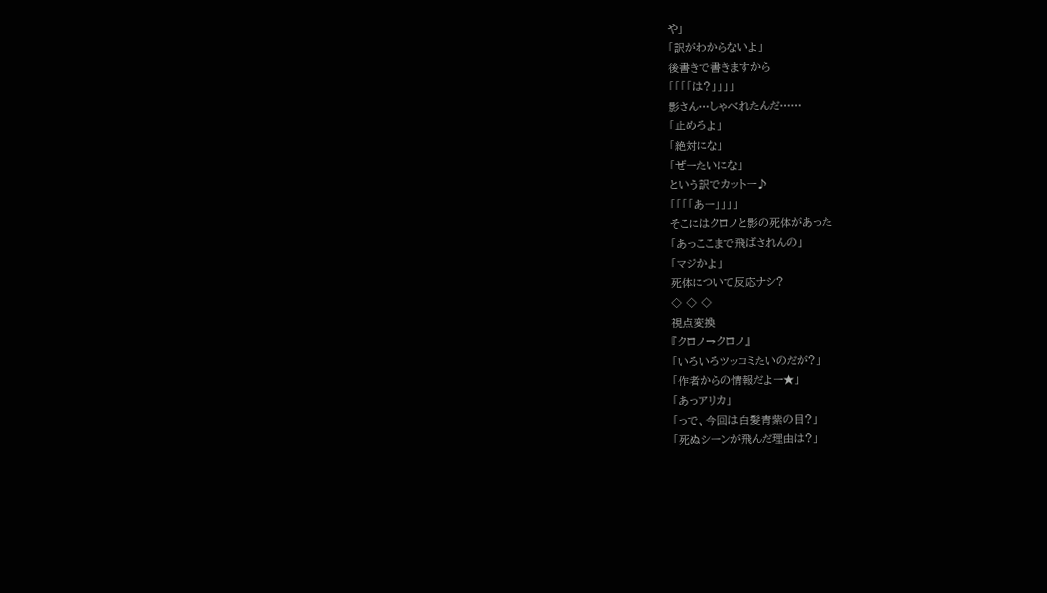や」
「訳がわからないよ」
後書きで書きますから
「「「「は?」」」」
影さん…しゃべれたんだ……
「止めろよ」
「絶対にな」
「ぜーたいにな」
という訳でカットー♪
「「「「あー」」」」
そこにはクロノと影の死体があった
「あっここまで飛ばされんの」
「マジかよ」
死体について反応ナシ?
◇ ◇ ◇
視点変換
『クロノ→クロノ』
「いろいろツッコミたいのだが?」
「作者からの情報だよー★」
「あっアリカ」
「っで、今回は白髪青紫の目?」
「死ぬシーンが飛んだ理由は?」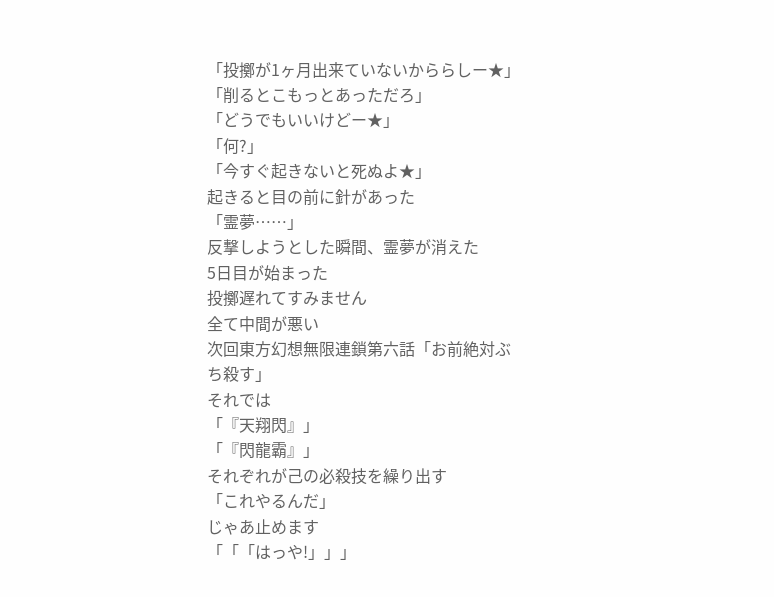「投擲が1ヶ月出来ていないかららしー★」
「削るとこもっとあっただろ」
「どうでもいいけどー★」
「何?」
「今すぐ起きないと死ぬよ★」
起きると目の前に針があった
「霊夢……」
反撃しようとした瞬間、霊夢が消えた
5日目が始まった
投擲遅れてすみません
全て中間が悪い
次回東方幻想無限連鎖第六話「お前絶対ぶち殺す」
それでは
「『天翔閃』」
「『閃龍霸』」
それぞれが己の必殺技を繰り出す
「これやるんだ」
じゃあ止めます
「「「はっや!」」」